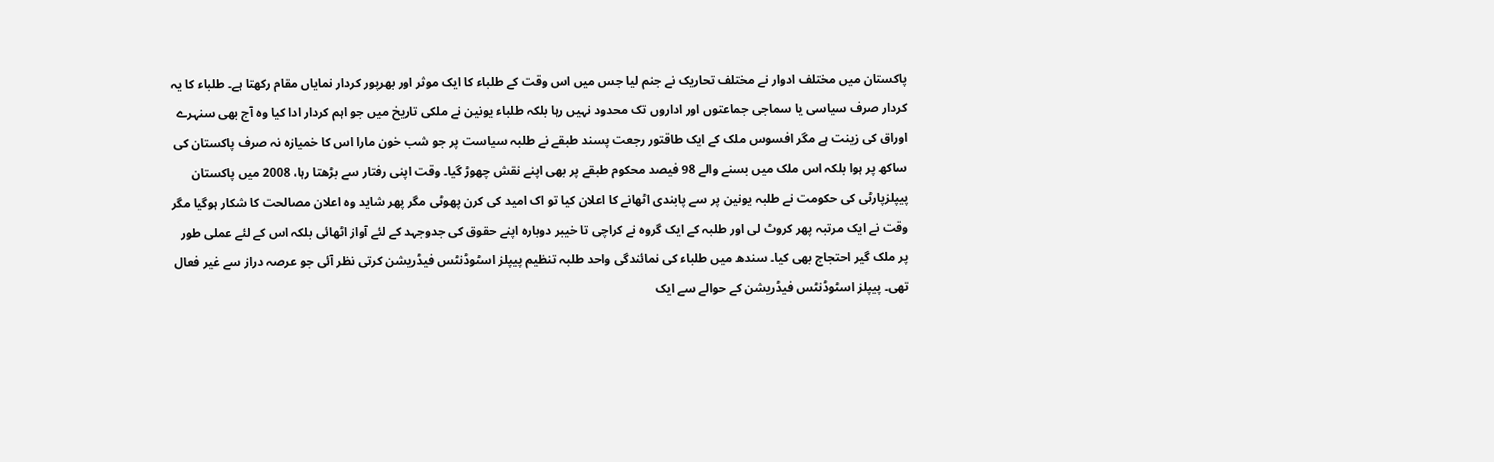پاکستان میں مختلف ادوار نے مختلف تحاریک نے جنم لیا جس میں اس وقت کے طلباء کا ایک موثر اور بھرپور کردار نمایاں مقام رکھتا ہے۔ طلباء کا یہ کردار صرف سیاسی یا سماجی جماعتوں اور اداروں تک محدود نہیں رہا بلکہ طلباء یونین نے ملکی تاریخ میں جو اہم کردار ادا کیا وہ آج بھی سنہرے اوراق کی زینت ہے مگر افسوس ملک کے ایک طاقتور رجعت پسند طبقے نے طلبہ سیاست پر جو شب خون مارا اس کا خمیازہ نہ صرف پاکستان کی ساکھ پر ہوا بلکہ اس ملک میں بسنے والے 98 فیصد محکوم طبقے پر بھی اپنے نقش چھوڑ گیا۔ وقت اپنی رفتار سے بڑھتا رہا، 2008 میں پاکستان پیپلزپارٹی کی حکومت نے طلبہ یونین پر سے پابندی اٹھانے کا اعلان کیا تو اک امید کی کرن پھوٹی مگر پھر شاید وہ اعلان مصالحت کا شکار ہوگیا مگر وقت نے ایک مرتبہ پھر کروٹ لی اور طلبہ کے ایک گروہ نے کراچی تا خیبر دوبارہ اپنے حقوق کی جدوجہد کے لئے آواز اٹھائی بلکہ اس کے لئے عملی طور پر ملک گیر احتجاج بھی کیا۔ سندھ میں طلباء کی نمائندگی واحد طلبہ تنظیم پیپلز اسٹوڈنٹس فیڈریشن کرتی نظر آئی جو عرصہ دراز سے غیر فعال تھی۔ پیپلز اسٹوڈنٹس فیڈریشن کے حوالے سے ایک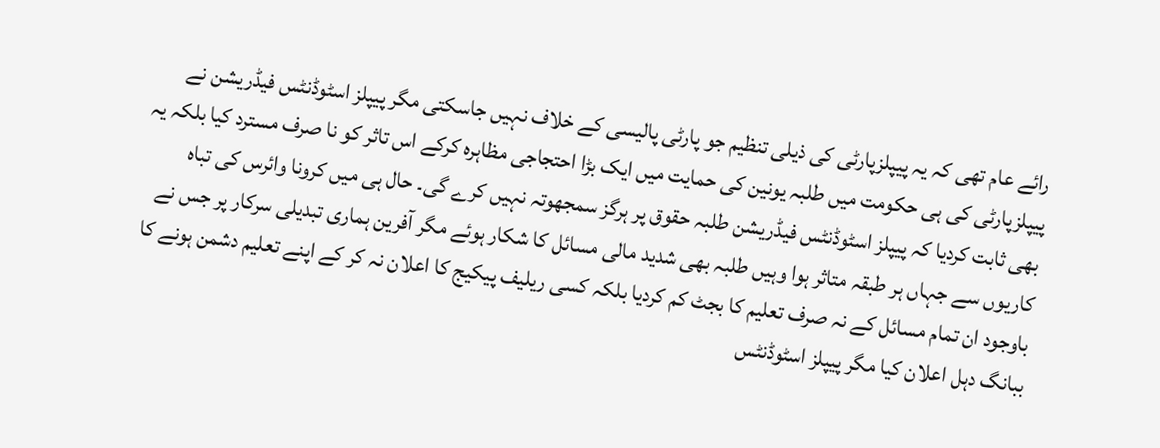رائے عام تھی کہ یہ پیپلزپارٹی کی ذیلی تنظیم جو پارٹی پالیسی کے خلاف نہیں جاسکتی مگر پیپلز اسٹوڈنٹس فیڈریشن نے پیپلزپارٹی کی ہی حکومت میں طلبہ یونین کی حمایت میں ایک بڑا احتجاجی مظاہرہ کرکے اس تاثر کو نا صرف مسترد کیا بلکہ یہ بھی ثابت کردیا کہ پیپلز اسٹوڈنٹس فیڈریشن طلبہ حقوق پر ہرگز سمجھوتہ نہیں کرے گی۔ حال ہی میں کرونا وائرس کی تباہ کاریوں سے جہاں ہر طبقہ متاثر ہوا وہیں طلبہ بھی شدید مالی مسائل کا شکار ہوئے مگر آفرین ہماری تبدیلی سرکار پر جس نے باوجود ان تمام مسائل کے نہ صرف تعلیم کا بجٹ کم کردیا بلکہ کسی ریلیف پیکیج کا اعلان نہ کر کے اپنے تعلیم دشمن ہونے کا ببانگ دہل اعلان کیا مگر پیپلز اسٹوڈنٹس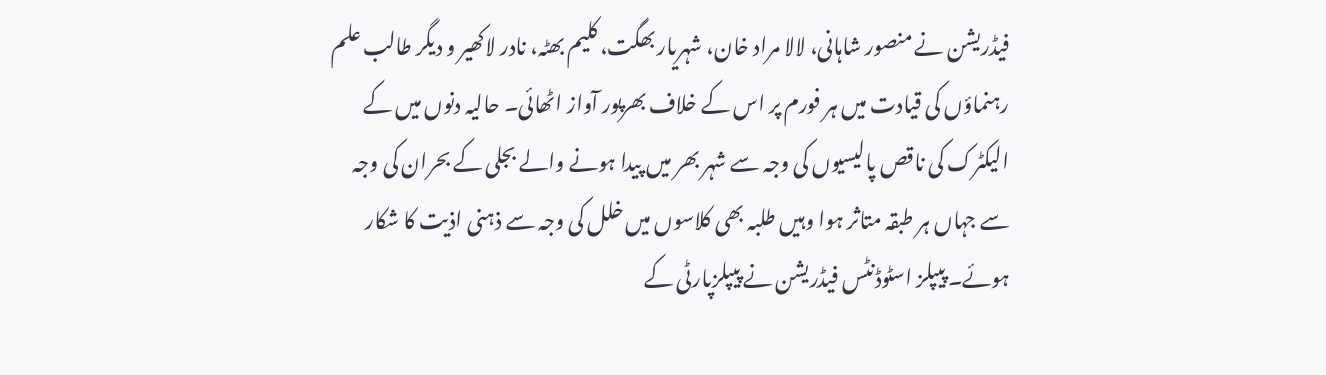فیڈریشن نے منصور شاہانی، لالا مراد خان، شہریار بھگت، کلیم بھٹہ، نادر لاکھیر و دیگر طالب علم رہنماؤں کی قیادت میں ہر فورم پر اس کے خلاف بھرپور آواز اٹھائی۔ حالیہ دنوں میں کے الیکٹرک کی ناقص پالیسیوں کی وجہ سے شہر بھر میں پیدا ہونے والے بجلی کے بحران کی وجہ سے جہاں ہر طبقہ متاثر ہوا وہیں طلبہ بھی کلاسوں میں خلل کی وجہ سے ذہنی اذیت کا شکار ہوئے۔ پیپلز اسٹوڈنٹس فیڈریشن نے پیپلزپارٹی کے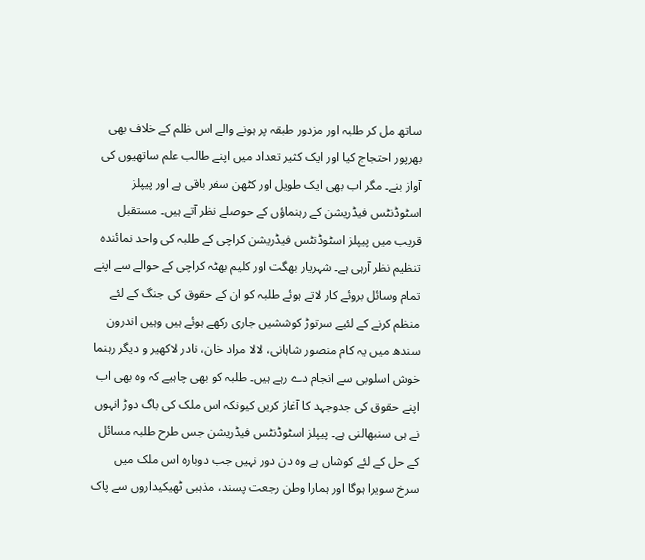ساتھ مل کر طلبہ اور مزدور طبقہ پر ہونے والے اس ظلم کے خلاف بھی بھرپور احتجاج کیا اور ایک کثیر تعداد میں اپنے طالب علم ساتھیوں کی آواز بنے۔ مگر اب بھی ایک طویل اور کٹھن سفر باقی ہے اور پیپلز اسٹوڈنٹس فیڈریشن کے رہنماؤں کے حوصلے نظر آتے ہیں۔ مستقبل قریب میں پیپلز اسٹوڈنٹس فیڈریشن کراچی کے طلبہ کی واحد نمائندہ تنظیم نظر آرہی ہے۔ شہریار بھگت اور کلیم بھٹہ کراچی کے حوالے سے اپنے تمام وسائل بروئے کار لاتے ہوئے طلبہ کو ان کے حقوق کی جنگ کے لئے منظم کرنے کے لئیے سرتوڑ کوششیں جاری رکھے ہوئے ہیں وہیں اندرون سندھ میں یہ کام منصور شاہانی، لالا مراد خان، نادر لاکھیر و دیگر رہنما خوش اسلوبی سے انجام دے رہے ہیں۔ طلبہ کو بھی چاہیے کہ وہ بھی اب اپنے حقوق کی جدوجہد کا آغاز کریں کیونکہ اس ملک کی باگ دوڑ انہوں نے ہی سنبھالنی ہے۔ پیپلز اسٹوڈنٹس فیڈریشن جس طرح طلبہ مسائل کے حل کے لئے کوشاں ہے وہ دن دور نہیں جب دوبارہ اس ملک میں سرخ سویرا ہوگا اور ہمارا وطن رجعت پسند، مذہبی ٹھیکیداروں سے پاک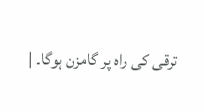ترقی کی راہ پر گامزن ہوگا۔ |